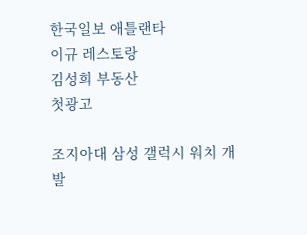한국일보 애틀랜타
이규 레스토랑
김성희 부동산
첫광고

조지아대 삼성 갤럭시 워치 개발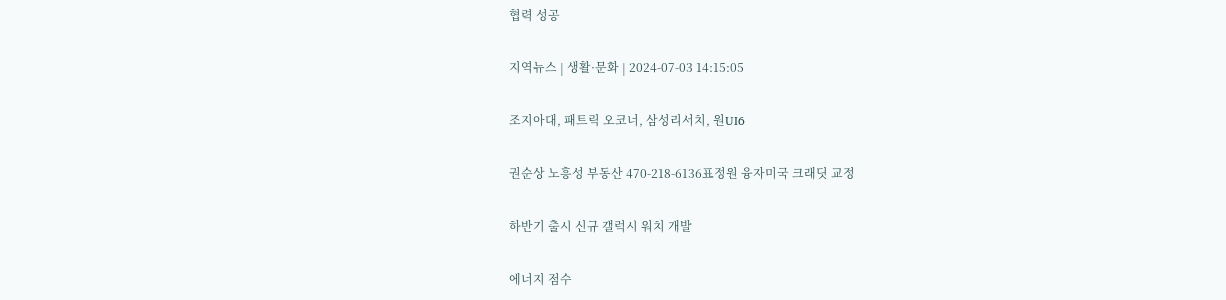협력 성공

지역뉴스 | 생활·문화 | 2024-07-03 14:15:05

조지아대, 패트릭 오코너, 삼성리서치, 원UI6

권순상 노흥성 부동산 470-218-6136표정원 융자미국 크래딧 교정

하반기 출시 신규 갤럭시 워치 개발

에너지 점수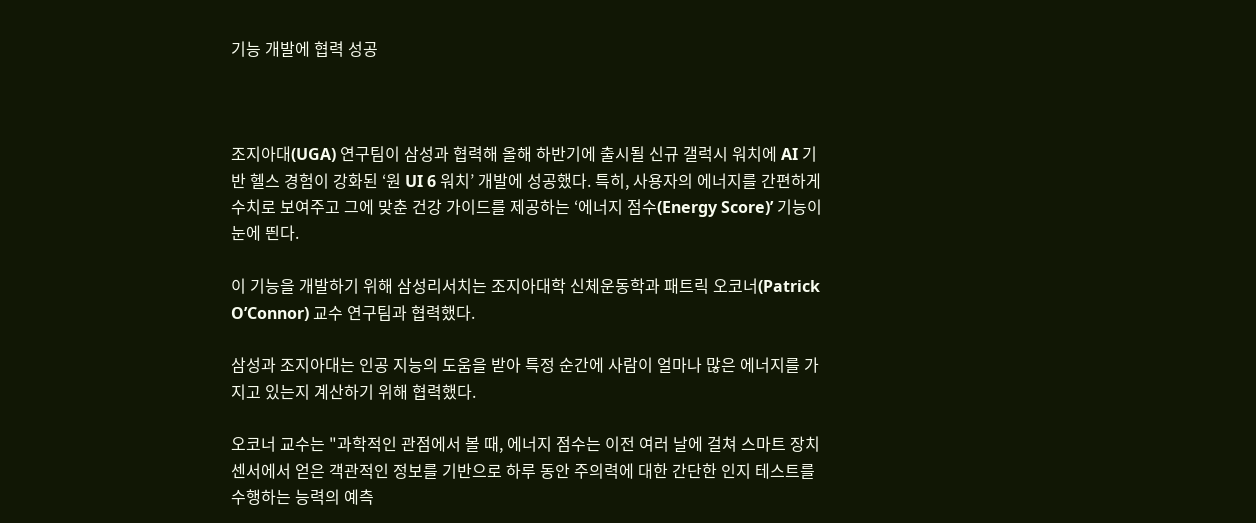기능 개발에 협력 성공



조지아대(UGA) 연구팀이 삼성과 협력해 올해 하반기에 출시될 신규 갤럭시 워치에 AI 기반 헬스 경험이 강화된 ‘원 UI 6 워치’ 개발에 성공했다. 특히, 사용자의 에너지를 간편하게 수치로 보여주고 그에 맞춘 건강 가이드를 제공하는 ‘에너지 점수(Energy Score)’ 기능이 눈에 띈다.

이 기능을 개발하기 위해 삼성리서치는 조지아대학 신체운동학과 패트릭 오코너(Patrick O’Connor) 교수 연구팀과 협력했다.

삼성과 조지아대는 인공 지능의 도움을 받아 특정 순간에 사람이 얼마나 많은 에너지를 가지고 있는지 계산하기 위해 협력했다.

오코너 교수는 "과학적인 관점에서 볼 때, 에너지 점수는 이전 여러 날에 걸쳐 스마트 장치 센서에서 얻은 객관적인 정보를 기반으로 하루 동안 주의력에 대한 간단한 인지 테스트를 수행하는 능력의 예측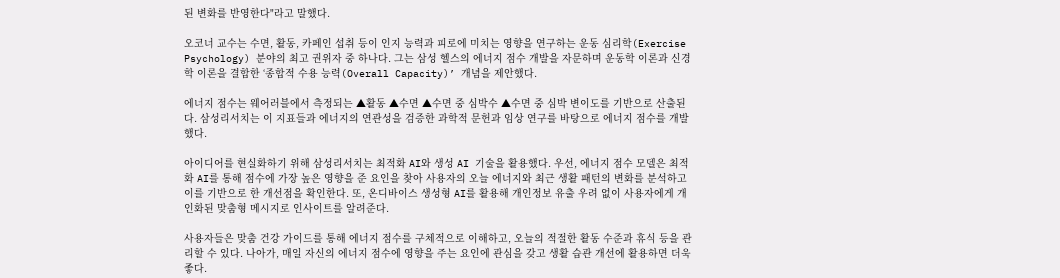된 변화를 반영한다"라고 말했다.

오코너 교수는 수면, 활동, 카페인 섭취 등이 인지 능력과 피로에 미치는 영향을 연구하는 운동 심리학(Exercise Psychology) 분야의 최고 권위자 중 하나다. 그는 삼성 헬스의 에너지 점수 개발을 자문하며 운동학 이론과 신경학 이론을 결합한 ‘종합적 수용 능력(Overall Capacity)’ 개념을 제안했다.

에너지 점수는 웨어러블에서 측정되는 ▲활동 ▲수면 ▲수면 중 심박수 ▲수면 중 심박 변이도를 기반으로 산출된다. 삼성리서치는 이 지표들과 에너지의 연관성을 검증한 과학적 문헌과 임상 연구를 바탕으로 에너지 점수를 개발했다.

아이디어를 현실화하기 위해 삼성리서치는 최적화 AI와 생성 AI 기술을 활용했다. 우선, 에너지 점수 모델은 최적화 AI를 통해 점수에 가장 높은 영향을 준 요인을 찾아 사용자의 오늘 에너지와 최근 생활 패턴의 변화를 분석하고 이를 기반으로 한 개선점을 확인한다. 또, 온디바이스 생성형 AI를 활용해 개인정보 유출 우려 없이 사용자에게 개인화된 맞춤형 메시지로 인사이트를 알려준다.

사용자들은 맞춤 건강 가이드를 통해 에너지 점수를 구체적으로 이해하고, 오늘의 적절한 활동 수준과 휴식 등을 관리할 수 있다. 나아가, 매일 자신의 에너지 점수에 영향을 주는 요인에 관심을 갖고 생활 습관 개선에 활용하면 더욱 좋다.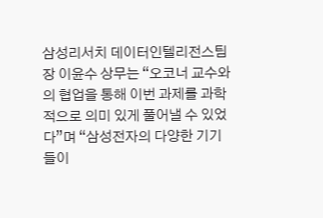삼성리서치 데이터인텔리전스팀장 이윤수 상무는 “오코너 교수와의 협업을 통해 이번 과제를 과학적으로 의미 있게 풀어낼 수 있었다”며 “삼성전자의 다양한 기기들이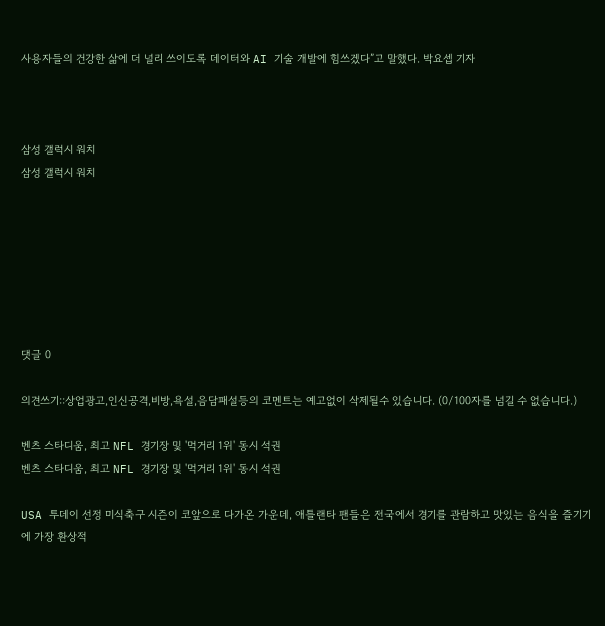사용자들의 건강한 삶에 더 널리 쓰이도록 데이터와 AI 기술 개발에 힘쓰겠다”고 말했다. 박요셉 기자



삼성 갤럭시 워치
삼성 갤럭시 워치







댓글 0

의견쓰기::상업광고,인신공격,비방,욕설,음담패설등의 코멘트는 예고없이 삭제될수 있습니다. (0/100자를 넘길 수 없습니다.)

벤츠 스타디움, 최고 NFL 경기장 및 '먹거리 1위' 동시 석권
벤츠 스타디움, 최고 NFL 경기장 및 '먹거리 1위' 동시 석권

USA 투데이 선정 미식축구 시즌이 코앞으로 다가온 가운데, 애틀랜타 팬들은 전국에서 경기를 관람하고 맛있는 음식을 즐기기에 가장 환상적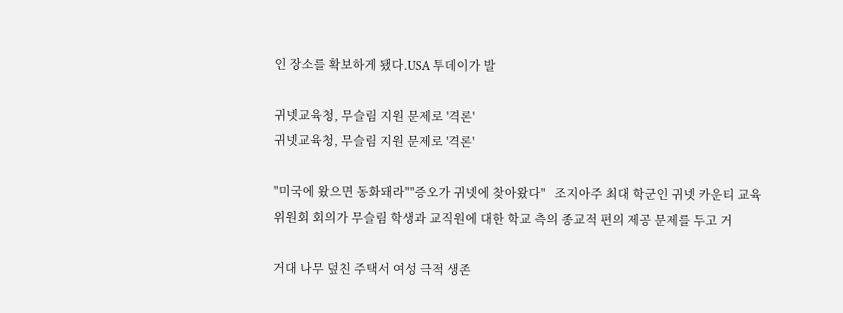인 장소를 확보하게 됐다.USA 투데이가 발

귀넷교육청, 무슬림 지원 문제로 '격론'
귀넷교육청, 무슬림 지원 문제로 '격론'

"미국에 왔으면 동화돼라""증오가 귀넷에 찾아왔다"   조지아주 최대 학군인 귀넷 카운티 교육위원회 회의가 무슬림 학생과 교직원에 대한 학교 측의 종교적 편의 제공 문제를 두고 거

거대 나무 덮친 주택서 여성 극적 생존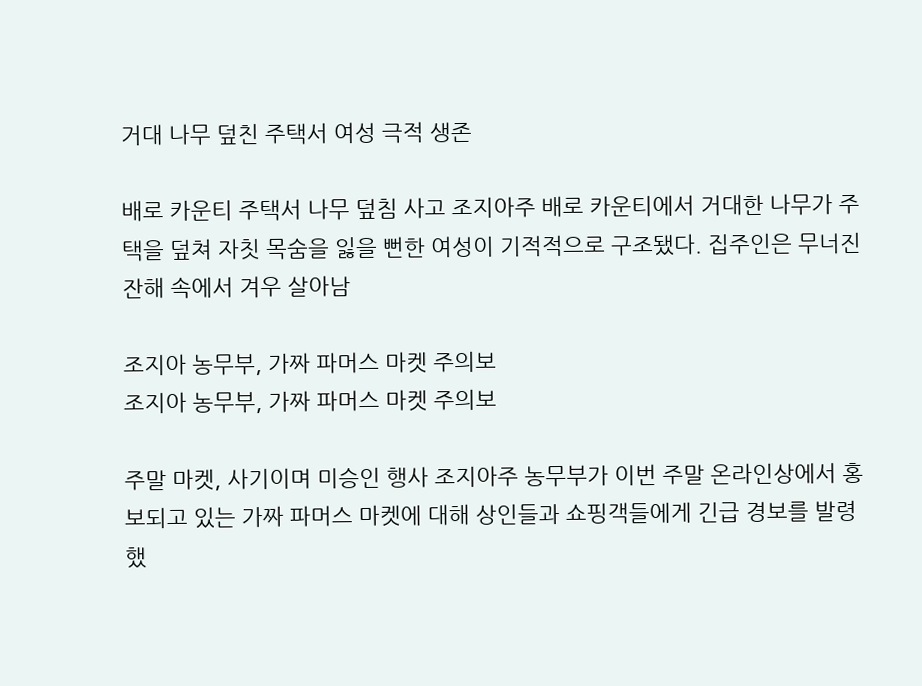거대 나무 덮친 주택서 여성 극적 생존

배로 카운티 주택서 나무 덮침 사고 조지아주 배로 카운티에서 거대한 나무가 주택을 덮쳐 자칫 목숨을 잃을 뻔한 여성이 기적적으로 구조됐다. 집주인은 무너진 잔해 속에서 겨우 살아남

조지아 농무부, 가짜 파머스 마켓 주의보
조지아 농무부, 가짜 파머스 마켓 주의보

주말 마켓, 사기이며 미승인 행사 조지아주 농무부가 이번 주말 온라인상에서 홍보되고 있는 가짜 파머스 마켓에 대해 상인들과 쇼핑객들에게 긴급 경보를 발령했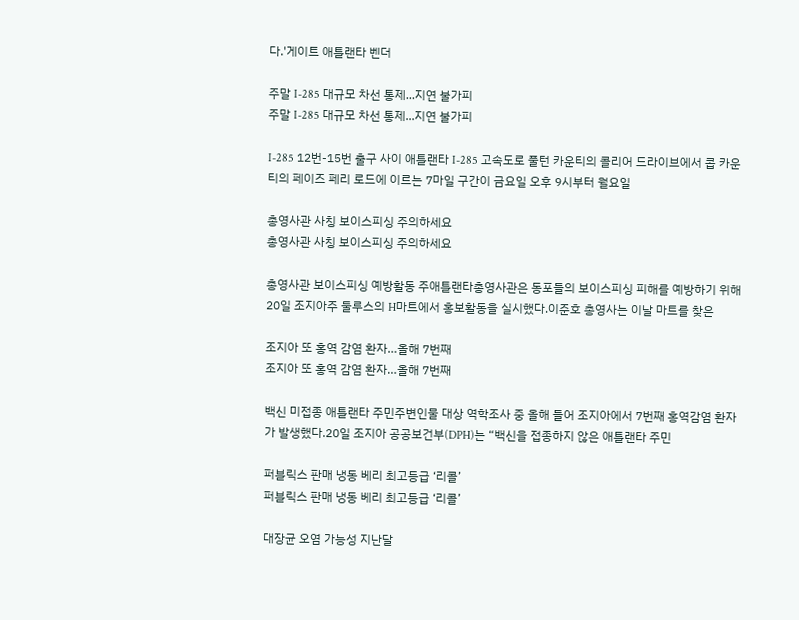다.'게이트 애틀랜타 벤더

주말 I-285 대규모 차선 통제...지연 불가피
주말 I-285 대규모 차선 통제...지연 불가피

I-285 12번-15번 출구 사이 애틀랜타 I-285 고속도로 풀턴 카운티의 콜리어 드라이브에서 콥 카운티의 페이즈 페리 로드에 이르는 7마일 구간이 금요일 오후 9시부터 월요일

총영사관 사칭 보이스피싱 주의하세요
총영사관 사칭 보이스피싱 주의하세요

총영사관 보이스피싱 예방활동 주애틀랜타총영사관은 동포들의 보이스피싱 피해를 예방하기 위해 20일 조지아주 둘루스의 H마트에서 홍보활동을 실시했다.이준호 총영사는 이날 마트를 찾은

조지아 또 홍역 감염 환자…올해 7번째
조지아 또 홍역 감염 환자…올해 7번째

백신 미접종 애틀랜타 주민주변인물 대상 역학조사 중 올해 들어 조지아에서 7번째 홍역감염 환자가 발생했다.20일 조지아 공공보건부(DPH)는 “백신을 접종하지 않은 애틀랜타 주민

퍼블릭스 판매 냉동 베리 최고등급 ‘리콜’
퍼블릭스 판매 냉동 베리 최고등급 ‘리콜’

대장균 오염 가능성 지난달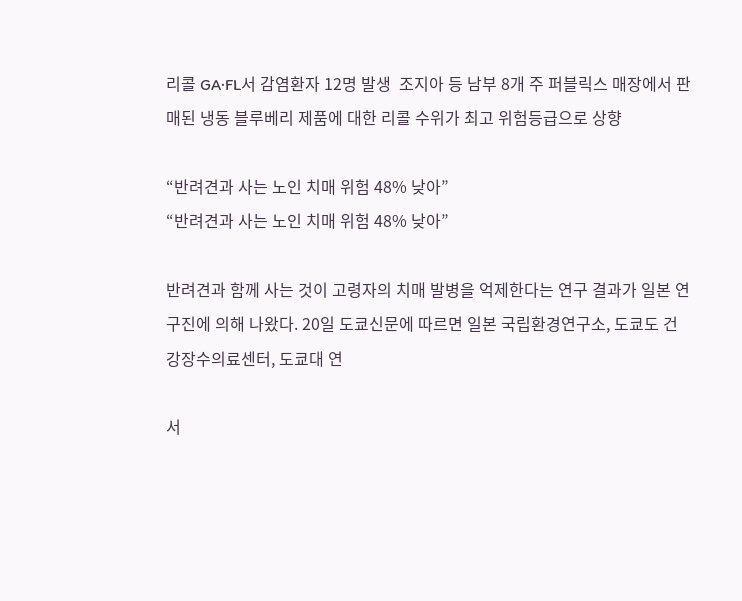리콜 GA∙FL서 감염환자 12명 발생  조지아 등 남부 8개 주 퍼블릭스 매장에서 판매된 냉동 블루베리 제품에 대한 리콜 수위가 최고 위험등급으로 상향

“반려견과 사는 노인 치매 위험 48% 낮아”
“반려견과 사는 노인 치매 위험 48% 낮아”

반려견과 함께 사는 것이 고령자의 치매 발병을 억제한다는 연구 결과가 일본 연구진에 의해 나왔다. 20일 도쿄신문에 따르면 일본 국립환경연구소, 도쿄도 건강장수의료센터, 도쿄대 연

서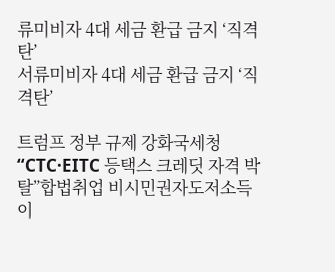류미비자 4대 세금 환급 금지 ‘직격탄’
서류미비자 4대 세금 환급 금지 ‘직격탄’

트럼프 정부 규제 강화국세청 “CTC·EITC 등택스 크레딧 자격 박탈”합법취업 비시민권자도저소득 이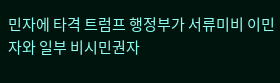민자에 타격 트럼프 행정부가 서류미비 이민자와 일부 비시민권자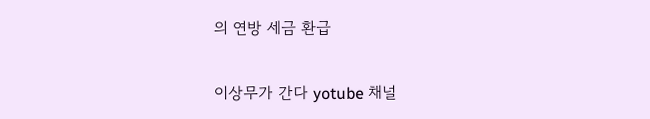의 연방 세금 환급

이상무가 간다 yotube 채널